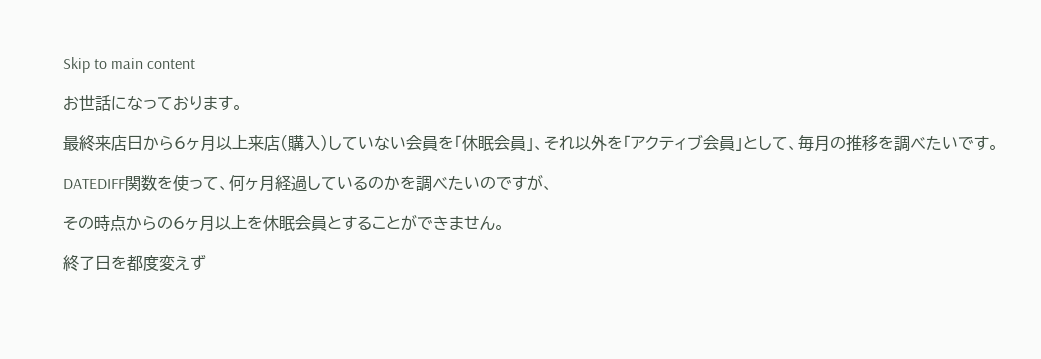Skip to main content

お世話になっております。

最終来店日から6ヶ月以上来店(購入)していない会員を「休眠会員」、それ以外を「アクティブ会員」として、毎月の推移を調べたいです。

DATEDIFF関数を使って、何ヶ月経過しているのかを調べたいのですが、

その時点からの6ヶ月以上を休眠会員とすることができません。

終了日を都度変えず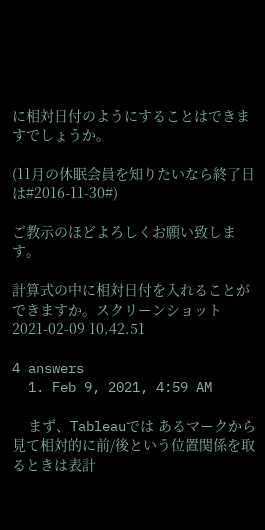に相対日付のようにすることはできますでしょうか。

(11月の休眠会員を知りたいなら終了日は#2016-11-30#)

ご教示のほどよろしくお願い致します。

計算式の中に相対日付を入れることができますか。スクリーンショット 2021-02-09 10.42.51

4 answers
  1. Feb 9, 2021, 4:59 AM

    まず、Tableauでは あるマークから見て相対的に前/後という位置関係を取るときは表計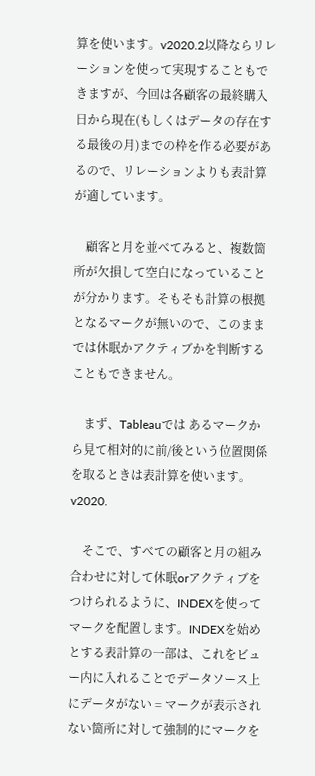算を使います。v2020.2以降ならリレーションを使って実現することもできますが、今回は各顧客の最終購入日から現在(もしくはデータの存在する最後の月)までの枠を作る必要があるので、リレーションよりも表計算が適しています。

    顧客と月を並べてみると、複数箇所が欠損して空白になっていることが分かります。そもそも計算の根拠となるマークが無いので、このままでは休眠かアクティブかを判断することもできません。

    まず、Tableauでは あるマークから見て相対的に前/後という位置関係を取るときは表計算を使います。v2020.

    そこで、すべての顧客と月の組み合わせに対して休眠orアクティブをつけられるように、INDEXを使ってマークを配置します。INDEXを始めとする表計算の一部は、これをビュー内に入れることでデータソース上にデータがない = マークが表示されない箇所に対して強制的にマークを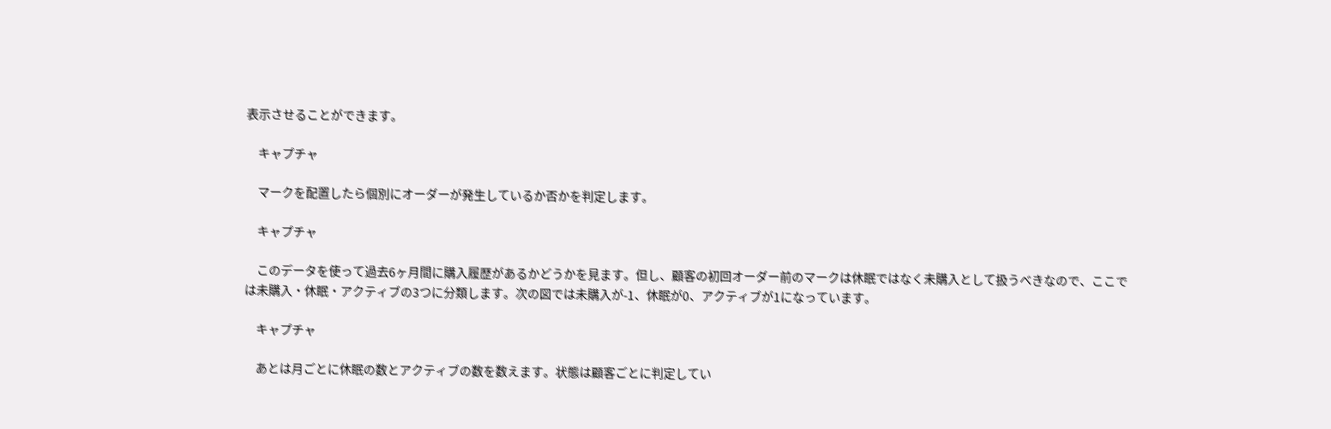表示させることができます。

    キャプチャ

    マークを配置したら個別にオーダーが発生しているか否かを判定します。

    キャプチャ

    このデータを使って過去6ヶ月間に購入履歴があるかどうかを見ます。但し、顧客の初回オーダー前のマークは休眠ではなく未購入として扱うべきなので、ここでは未購入・休眠・アクティブの3つに分類します。次の図では未購入が-1、休眠が0、アクティブが1になっています。

    キャプチャ

    あとは月ごとに休眠の数とアクティブの数を数えます。状態は顧客ごとに判定してい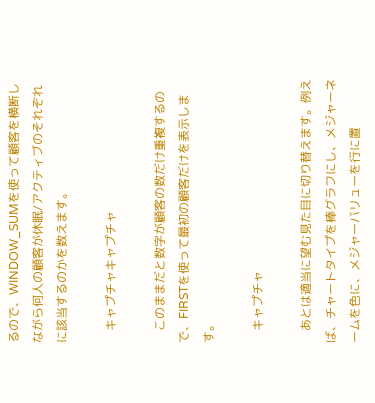るので、WINDOW_SUMを使って顧客を横断しながら何人の顧客が休眠/アクティブのそれぞれに該当するのかを数えます。

    キャプチャキャプチャ

    このままだと数字が顧客の数だけ重複するので、FIRSTを使って最初の顧客だけを表示します。

    キャプチャ

    あとは適当に望む見た目に切り替えます。例えば、チャートタイプを棒グラフにし、メジャーネームを色に、メジャーバリューを行に置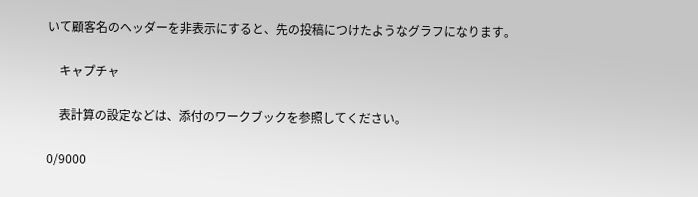いて顧客名のヘッダーを非表示にすると、先の投稿につけたようなグラフになります。

    キャプチャ

    表計算の設定などは、添付のワークブックを参照してください。

0/9000